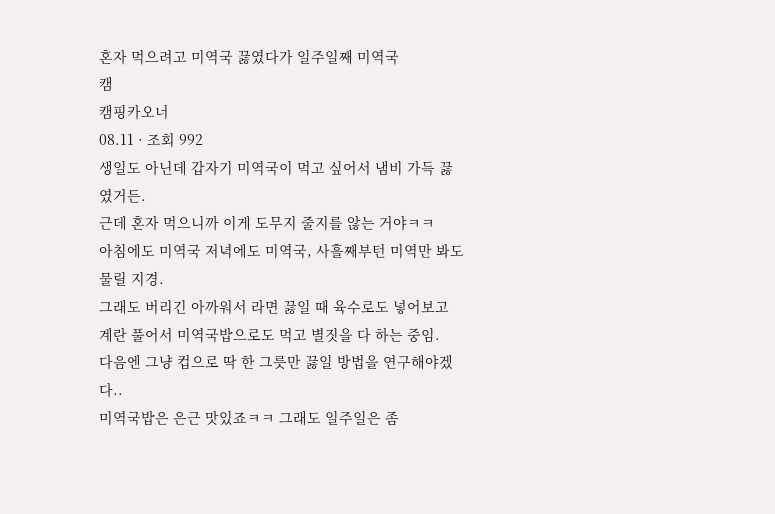혼자 먹으려고 미역국 끓였다가 일주일째 미역국
캠
캠핑카오너
08.11 · 조회 992
생일도 아닌데 갑자기 미역국이 먹고 싶어서 냄비 가득 끓였거든.
근데 혼자 먹으니까 이게 도무지 줄지를 않는 거야ㅋㅋ
아침에도 미역국 저녁에도 미역국, 사흘째부턴 미역만 봐도 물릴 지경.
그래도 버리긴 아까워서 라면 끓일 때 육수로도 넣어보고
계란 풀어서 미역국밥으로도 먹고 별짓을 다 하는 중임.
다음엔 그냥 컵으로 딱 한 그릇만 끓일 방법을 연구해야겠다..
미역국밥은 은근 맛있죠ㅋㅋ 그래도 일주일은 좀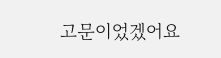고문이었겠어요